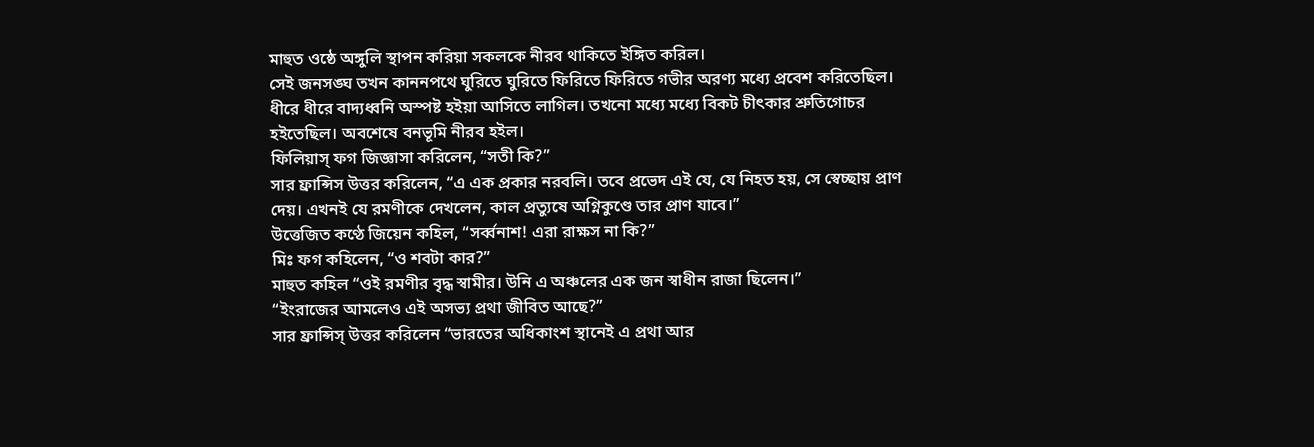মাহুত ওষ্ঠে অঙ্গুলি স্থাপন করিয়া সকলকে নীরব থাকিতে ইঙ্গিত করিল।
সেই জনসঙ্ঘ তখন কাননপথে ঘুরিতে ঘুরিতে ফিরিতে ফিরিতে গভীর অরণ্য মধ্যে প্রবেশ করিতেছিল। ধীরে ধীরে বাদ্যধ্বনি অস্পষ্ট হইয়া আসিতে লাগিল। তখনো মধ্যে মধ্যে বিকট চীৎকার শ্রুতিগোচর হইতেছিল। অবশেষে বনভূমি নীরব হইল।
ফিলিয়াস্ ফগ জিজ্ঞাসা করিলেন, “সতী কি?”
সার ফ্রান্সিস উত্তর করিলেন, “এ এক প্রকার নরবলি। তবে প্রভেদ এই যে, যে নিহত হয়, সে স্বেচ্ছায় প্রাণ দেয়। এখনই যে রমণীকে দেখলেন, কাল প্রত্যুষে অগ্নিকুণ্ডে তার প্রাণ যাবে।”
উত্তেজিত কণ্ঠে জিয়েন কহিল, “সর্ব্বনাশ! এরা রাক্ষস না কি?”
মিঃ ফগ কহিলেন, “ও শবটা কার?”
মাহুত কহিল “ওই রমণীর বৃদ্ধ স্বামীর। উনি এ অঞ্চলের এক জন স্বাধীন রাজা ছিলেন।”
“ইংরাজের আমলেও এই অসভ্য প্রথা জীবিত আছে?”
সার ফ্রান্সিস্ উত্তর করিলেন “ভারতের অধিকাংশ স্থানেই এ প্রথা আর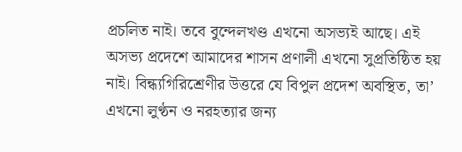প্রচলিত নাই। তবে বুন্দেলখণ্ড এখনো অসভ্যই আছে। এই অসভ্য প্রদেশে আমাদের শাসন প্রণালী এখনো সুপ্রতিষ্ঠিত হয় নাই। বিন্ধ্যগিরিশ্রেণীর উত্তরে যে বিপুল প্রদেশ অবস্থিত, তা’ এখনো লুণ্ঠন ও নরহত্যার জন্য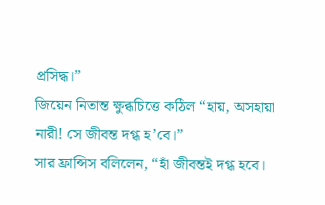প্রসিদ্ধ।”
জিয়েন নিতান্ত ক্ষুব্ধচিত্তে কঠিল “হায়, অসহায়া নারী! সে জীবন্ত দগ্ধ হ’বে।”
সার ফ্রান্সিস বলিলেন, “হাঁ জীবন্তই দগ্ধ হবে।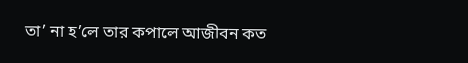তা’ না হ’লে তার কপালে আজীবন কত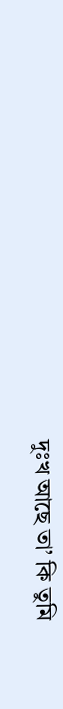দুঃখ আছে তা’ কি তুমি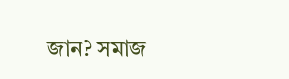জান? সমাজ